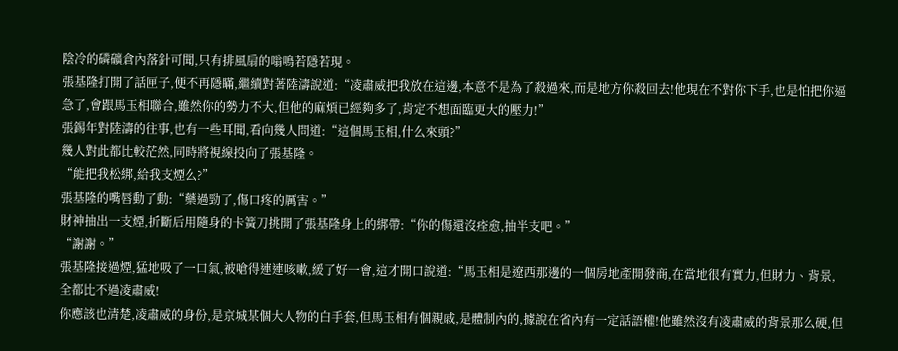陰冷的磷礦倉內落針可聞,只有排風扇的嗡鳴若隱若現。
張基隆打開了話匣子,便不再隱瞞,繼續對著陸濤說道:“凌肅威把我放在這邊,本意不是為了殺過來,而是地方你殺回去!他現在不對你下手,也是怕把你逼急了,會跟馬玉相聯合,雖然你的勢力不大,但他的麻煩已經夠多了,肯定不想面臨更大的壓力!”
張錫年對陸濤的往事,也有一些耳聞,看向幾人問道:“這個馬玉相,什么來頭?”
幾人對此都比較茫然,同時將視線投向了張基隆。
“能把我松綁,給我支煙么?”
張基隆的嘴唇動了動:“藥過勁了,傷口疼的厲害。”
財神抽出一支煙,折斷后用隨身的卡簧刀挑開了張基隆身上的綁帶:“你的傷還沒痊愈,抽半支吧。”
“謝謝。”
張基隆接過煙,猛地吸了一口氣,被嗆得連連咳嗽,緩了好一會,這才開口說道:“馬玉相是遼西那邊的一個房地產開發商,在當地很有實力,但財力、背景,全都比不過凌肅威!
你應該也清楚,凌肅威的身份,是京城某個大人物的白手套,但馬玉相有個親戚,是體制內的,據說在省內有一定話語權!他雖然沒有凌肅威的背景那么硬,但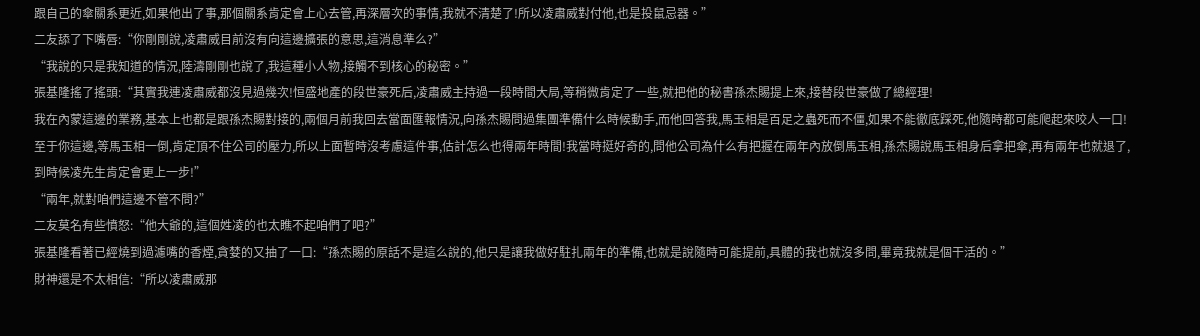跟自己的傘關系更近,如果他出了事,那個關系肯定會上心去管,再深層次的事情,我就不清楚了!所以凌肅威對付他,也是投鼠忌器。”
二友舔了下嘴唇:“你剛剛說,凌肅威目前沒有向這邊擴張的意思,這消息準么?”
“我說的只是我知道的情況,陸濤剛剛也說了,我這種小人物,接觸不到核心的秘密。”
張基隆搖了搖頭:“其實我連凌肅威都沒見過幾次!恒盛地產的段世豪死后,凌肅威主持過一段時間大局,等稍微肯定了一些,就把他的秘書孫杰賜提上來,接替段世豪做了總經理!
我在內蒙這邊的業務,基本上也都是跟孫杰賜對接的,兩個月前我回去當面匯報情況,向孫杰賜問過集團準備什么時候動手,而他回答我,馬玉相是百足之蟲死而不僵,如果不能徹底踩死,他隨時都可能爬起來咬人一口!
至于你這邊,等馬玉相一倒,肯定頂不住公司的壓力,所以上面暫時沒考慮這件事,估計怎么也得兩年時間!我當時挺好奇的,問他公司為什么有把握在兩年內放倒馬玉相,孫杰賜說馬玉相身后拿把傘,再有兩年也就退了,到時候凌先生肯定會更上一步!”
“兩年,就對咱們這邊不管不問?”
二友莫名有些憤怒:“他大爺的,這個姓凌的也太瞧不起咱們了吧?”
張基隆看著已經燒到過濾嘴的香煙,貪婪的又抽了一口:“孫杰賜的原話不是這么說的,他只是讓我做好駐扎兩年的準備,也就是說隨時可能提前,具體的我也就沒多問,畢竟我就是個干活的。”
財神還是不太相信:“所以凌肅威那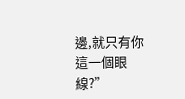邊,就只有你這一個眼線?”